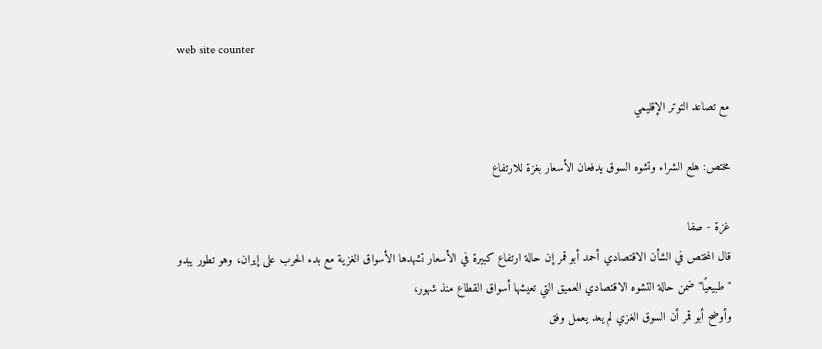web site counter

مع تصاعد التوتر الإقليمي

مختص: هلع الشراء وتشوه السوق يدفعان الأسعار بغزة للارتفاع

غزة - صفا
قال المختص في الشأن الاقتصادي أحمد أبو قمر إن حالة ارتفاع كبيرة في الأسعار تشهدها الأسواق الغزية مع بدء الحرب على إيران، وهو تطور يبدو "طبيعيًا" ضمن حالة التشوه الاقتصادي العميق التي تعيشها أسواق القطاع منذ شهور،
وأوضح أبو قمر أن السوق الغزي لم يعد يعمل وفق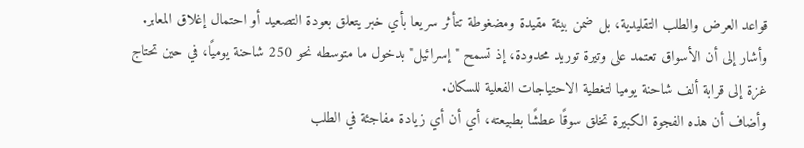قواعد العرض والطلب التقليدية، بل ضمن بيئة مقيدة ومضغوطة تتأثر سريعا بأي خبر يتعلق بعودة التصعيد أو احتمال إغلاق المعابر.
وأشار إلى أن الأسواق تعتمد على وتيرة توريد محدودة، إذ تسمح "إسرائيل" بدخول ما متوسطه نحو 250 شاحنة يوميًا، في حين تحتاج غزة إلى قرابة ألف شاحنة يوميا لتغطية الاحتياجات الفعلية للسكان.
وأضاف أن هذه الفجوة الكبيرة تخلق سوقًا عطشًا بطبيعته، أي أن أي زيادة مفاجئة في الطلب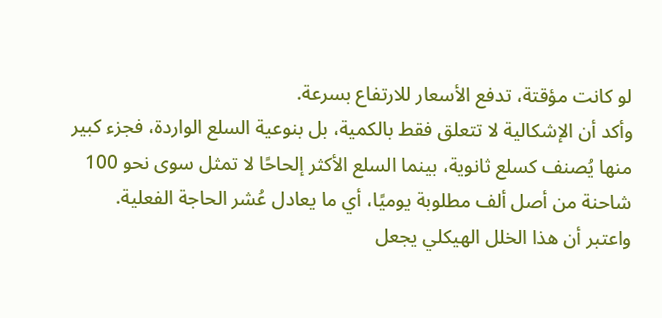لو كانت مؤقتة، تدفع الأسعار للارتفاع بسرعة.
وأكد أن الإشكالية لا تتعلق فقط بالكمية، بل بنوعية السلع الواردة، فجزء كبير منها يُصنف كسلع ثانوية، بينما السلع الأكثر إلحاحًا لا تمثل سوى نحو 100 شاحنة من أصل ألف مطلوبة يوميًا، أي ما يعادل عُشر الحاجة الفعلية.
واعتبر أن هذا الخلل الهيكلي يجعل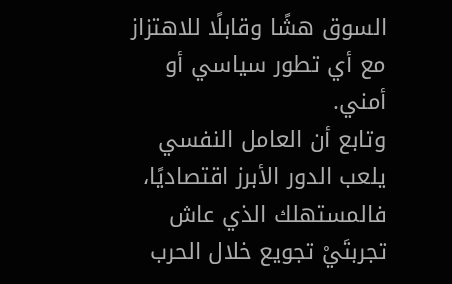السوق هشًا وقابلًا للاهتزاز مع أي تطور سياسي أو أمني.
وتابع أن العامل النفسي يلعب الدور الأبرز اقتصاديًا، فالمستهلك الذي عاش تجربتَيْ تجويع خلال الحرب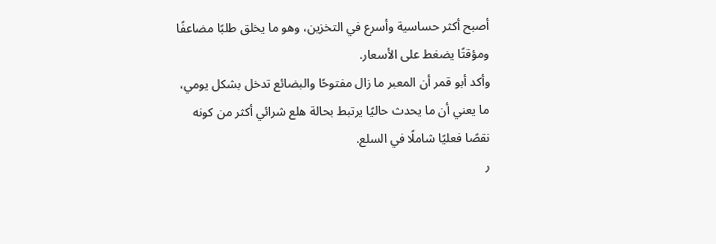أصبح أكثر حساسية وأسرع في التخزين، وهو ما يخلق طلبًا مضاعفًا ومؤقتًا يضغط على الأسعار.
وأكد أبو قمر أن المعبر ما زال مفتوحًا والبضائع تدخل بشكل يومي، ما يعني أن ما يحدث حاليًا يرتبط بحالة هلع شرائي أكثر من كونه نقصًا فعليًا شاملًا في السلع.
ر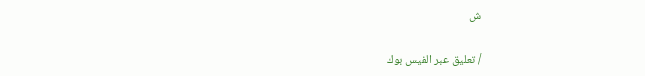ش

/ تعليق عبر الفيس بوك